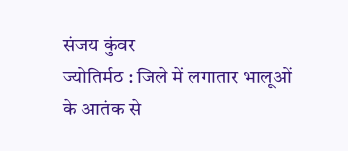संजय कुंवर
ज्योतिर्मठ : जिले में लगातार भालूओं के आतंक से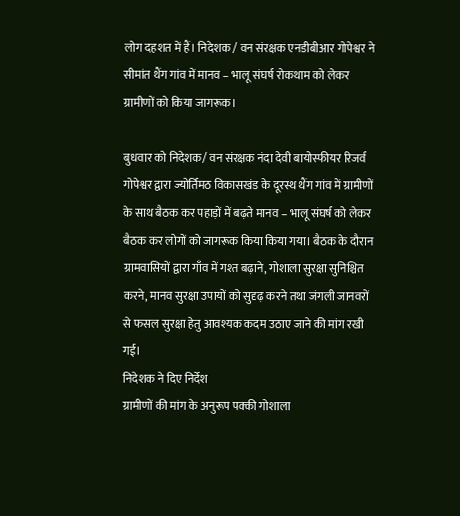लोग दहशत में हैं। निदेशक / वन संरक्षक एनडीबीआर गोपेश्वर ने सीमांत थैंग गांव में मानव – भालू संघर्ष रोकथाम को लेकर ग्रामीणों को किया जागरूक।

बुधवार को निदेशक/ वन संरक्षक नंदा देवी बायोस्फीयर रिजर्व गोपेश्वर द्वारा ज्योर्तिमठ विकासखंड के दूरस्थ थैंग गांव में ग्रामीणों के साथ बैठक कर पहाड़ों में बढ़ते मानव – भालू संघर्ष को लेकर बैठक कर लोगों को जागरूक किया किया गया। बैठक के दौरान ग्रामवासियों द्वारा गाँव में गश्त बढ़ाने, गोशाला सुरक्षा सुनिश्चित करने, मानव सुरक्षा उपायों को सुदृढ़ करने तथा जंगली जानवरों से फसल सुरक्षा हेतु आवश्यक कदम उठाए जाने की मांग रखी गई।
निदेशक ने दिए निर्देश
ग्रामीणों की मांग के अनुरूप पक्की गोशाला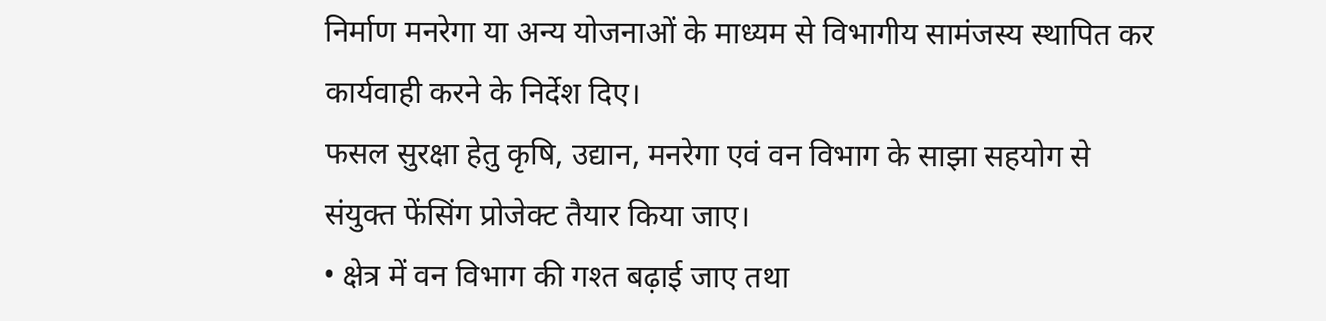निर्माण मनरेगा या अन्य योजनाओं के माध्यम से विभागीय सामंजस्य स्थापित कर कार्यवाही करने के निर्देश दिए।
फसल सुरक्षा हेतु कृषि, उद्यान, मनरेगा एवं वन विभाग के साझा सहयोग से संयुक्त फेंसिंग प्रोजेक्ट तैयार किया जाए।
• क्षेत्र में वन विभाग की गश्त बढ़ाई जाए तथा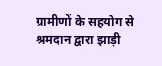ग्रामीणों के सहयोग से श्रमदान द्वारा झाड़ी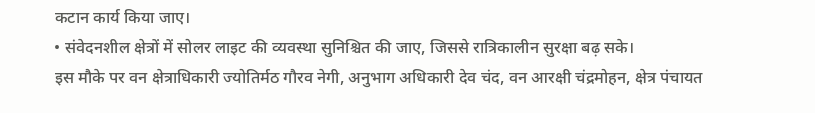कटान कार्य किया जाए।
• संवेदनशील क्षेत्रों में सोलर लाइट की व्यवस्था सुनिश्चित की जाए, जिससे रात्रिकालीन सुरक्षा बढ़ सके।
इस मौके पर वन क्षेत्राधिकारी ज्योतिर्मठ गौरव नेगी, अनुभाग अधिकारी देव चंद, वन आरक्षी चंद्रमोहन, क्षेत्र पंचायत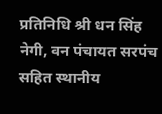प्रतिनिधि श्री धन सिंह नेगी, वन पंचायत सरपंच सहित स्थानीय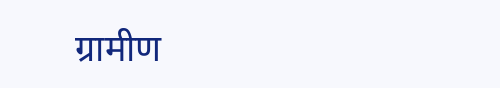ग्रामीण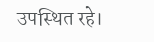उपस्थित रहे।